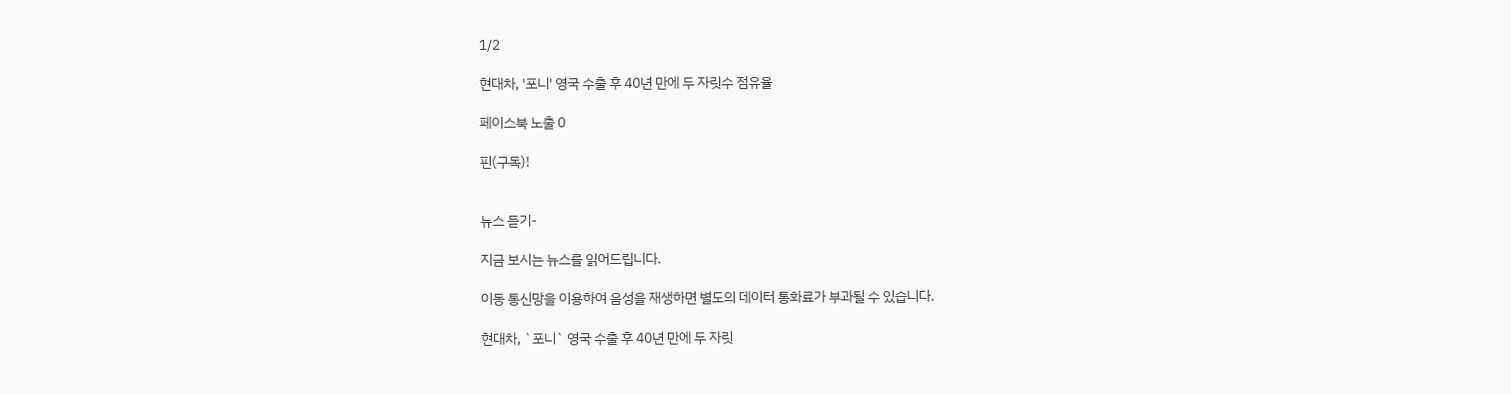1/2

현대차, '포니' 영국 수출 후 40년 만에 두 자릿수 점유율

페이스북 노출 0

핀(구독)!


뉴스 듣기-

지금 보시는 뉴스를 읽어드립니다.

이동 통신망을 이용하여 음성을 재생하면 별도의 데이터 통화료가 부과될 수 있습니다.

현대차, `포니` 영국 수출 후 40년 만에 두 자릿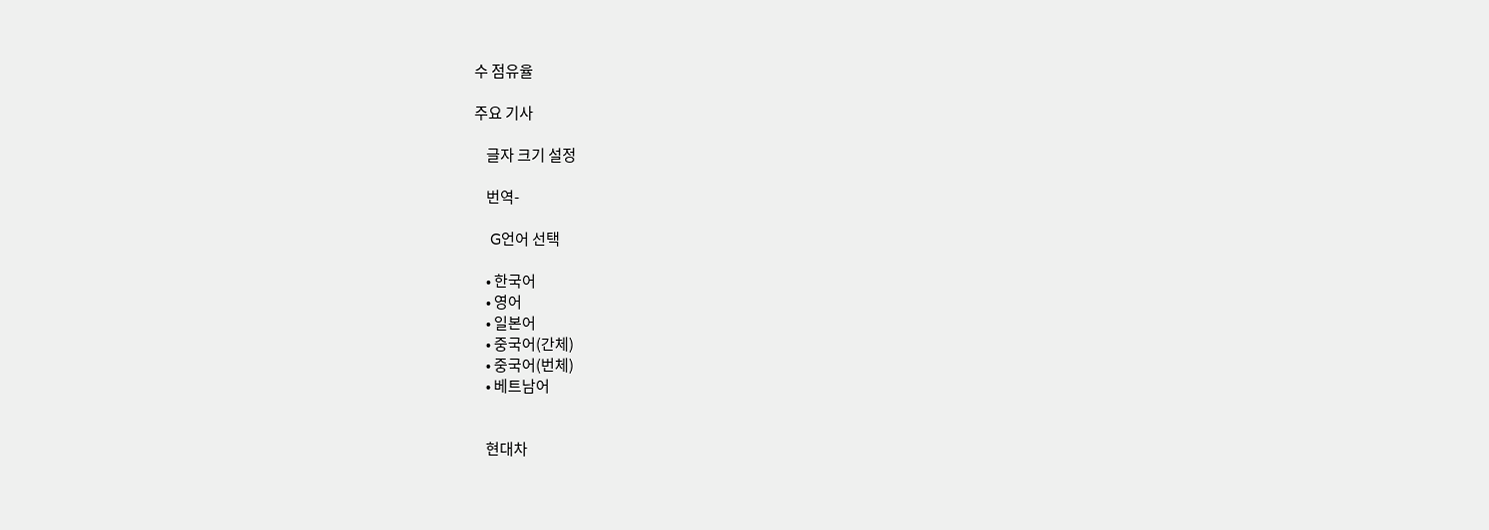수 점유율

주요 기사

    글자 크기 설정

    번역-

    G언어 선택

    • 한국어
    • 영어
    • 일본어
    • 중국어(간체)
    • 중국어(번체)
    • 베트남어


    현대차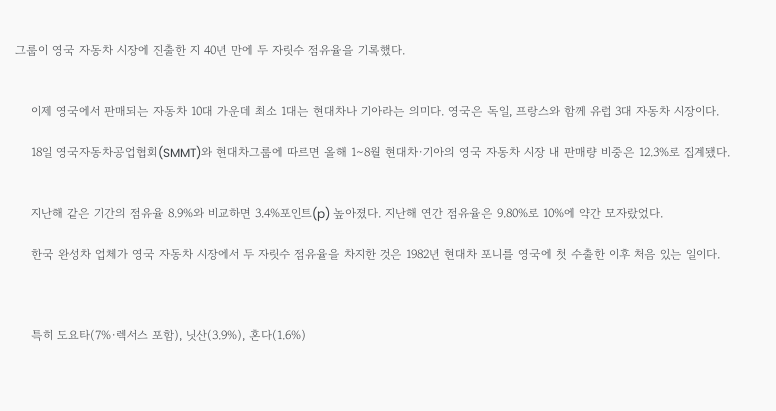그룹이 영국 자동차 시장에 진출한 지 40년 만에 두 자릿수 점유율을 기록했다.


    이제 영국에서 판매되는 자동차 10대 가운데 최소 1대는 현대차나 기아라는 의미다. 영국은 독일, 프랑스와 함께 유럽 3대 자동차 시장이다.

    18일 영국자동차공업협회(SMMT)와 현대차그룹에 따르면 올해 1∼8월 현대차·기아의 영국 자동차 시장 내 판매량 비중은 12.3%로 집계됐다.


    지난해 같은 기간의 점유율 8.9%와 비교하면 3.4%포인트(p) 높아졌다. 지난해 연간 점유율은 9.80%로 10%에 약간 모자랐었다.

    한국 완성차 업체가 영국 자동차 시장에서 두 자릿수 점유율을 차지한 것은 1982년 현대차 포니를 영국에 첫 수출한 이후 처음 있는 일이다.



    특히 도요타(7%·렉서스 포함), 닛산(3.9%), 혼다(1.6%)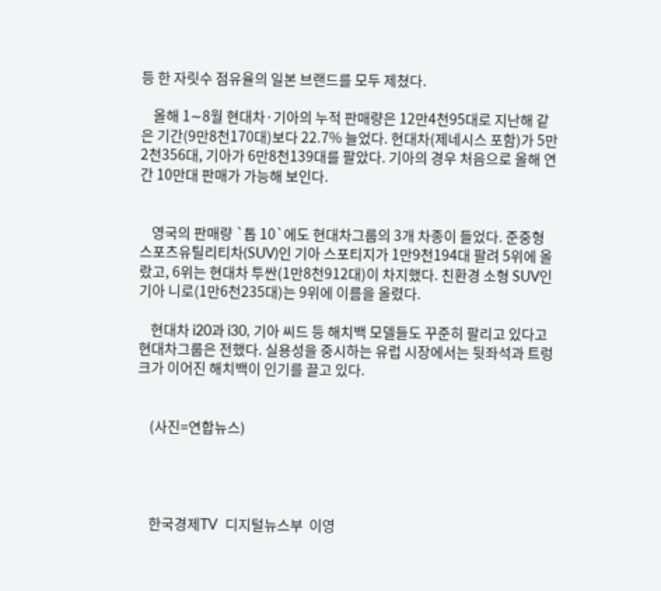등 한 자릿수 점유율의 일본 브랜드를 모두 제쳤다.

    올해 1∼8월 현대차·기아의 누적 판매량은 12만4천95대로 지난해 같은 기간(9만8천170대)보다 22.7% 늘었다. 현대차(제네시스 포함)가 5만2천356대, 기아가 6만8천139대를 팔았다. 기아의 경우 처음으로 올해 연간 10만대 판매가 가능해 보인다.


    영국의 판매량 `톱 10`에도 현대차그룹의 3개 차종이 들었다. 준중형 스포츠유틸리티차(SUV)인 기아 스포티지가 1만9천194대 팔려 5위에 올랐고, 6위는 현대차 투싼(1만8천912대)이 차지했다. 친환경 소형 SUV인 기아 니로(1만6천235대)는 9위에 이름을 올렸다.

    현대차 i20과 i30, 기아 씨드 등 해치백 모델들도 꾸준히 팔리고 있다고 현대차그룹은 전했다. 실용성을 중시하는 유럽 시장에서는 뒷좌석과 트렁크가 이어진 해치백이 인기를 끌고 있다.


    (사진=연합뉴스)




    한국경제TV  디지털뉴스부  이영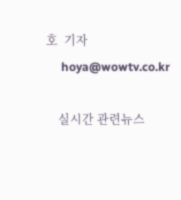호  기자
     hoya@wowtv.co.kr

    실시간 관련뉴스